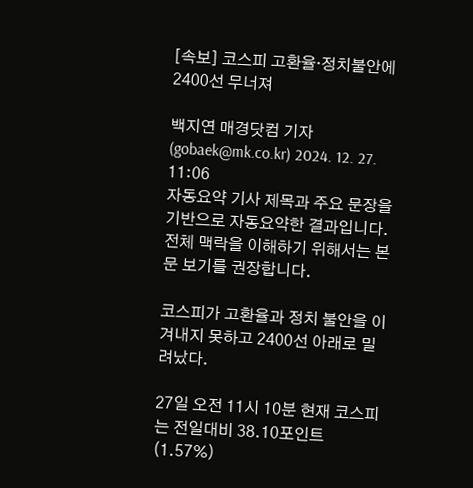[속보] 코스피 고환율·정치불안에 2400선 무너져

백지연 매경닷컴 기자(gobaek@mk.co.kr) 2024. 12. 27. 11:06
자동요약 기사 제목과 주요 문장을 기반으로 자동요약한 결과입니다.
전체 맥락을 이해하기 위해서는 본문 보기를 권장합니다.

코스피가 고환율과 정치 불안을 이겨내지 못하고 2400선 아래로 밀려났다.

27일 오전 11시 10분 현재 코스피는 전일대비 38.10포인트(1.57%)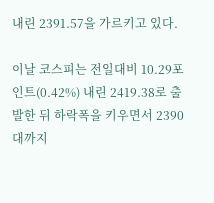내린 2391.57을 가르키고 있다.

이날 코스피는 전일대비 10.29포인트(0.42%) 내린 2419.38로 출발한 뒤 하락폭을 키우면서 2390대까지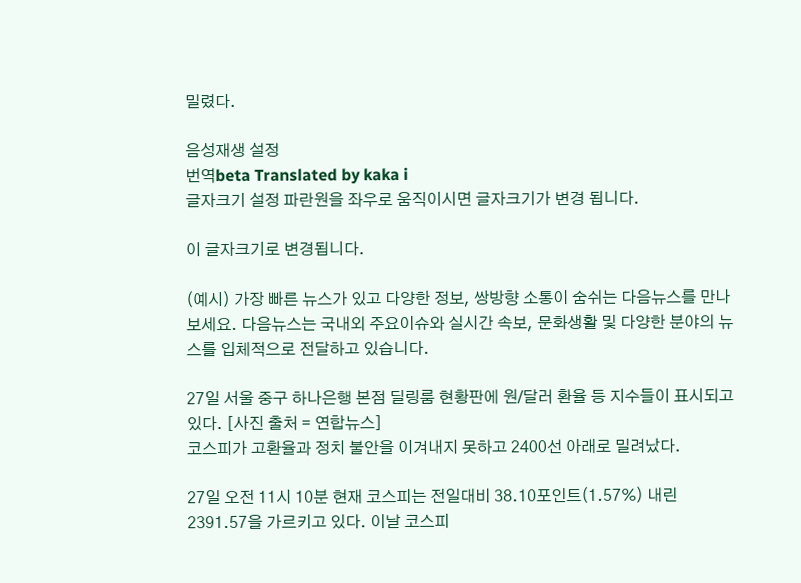밀렸다.

음성재생 설정
번역beta Translated by kaka i
글자크기 설정 파란원을 좌우로 움직이시면 글자크기가 변경 됩니다.

이 글자크기로 변경됩니다.

(예시) 가장 빠른 뉴스가 있고 다양한 정보, 쌍방향 소통이 숨쉬는 다음뉴스를 만나보세요. 다음뉴스는 국내외 주요이슈와 실시간 속보, 문화생활 및 다양한 분야의 뉴스를 입체적으로 전달하고 있습니다.

27일 서울 중구 하나은행 본점 딜링룸 현황판에 원/달러 환율 등 지수들이 표시되고 있다. [사진 출처 = 연합뉴스]
코스피가 고환율과 정치 불안을 이겨내지 못하고 2400선 아래로 밀려났다.

27일 오전 11시 10분 현재 코스피는 전일대비 38.10포인트(1.57%) 내린 2391.57을 가르키고 있다. 이날 코스피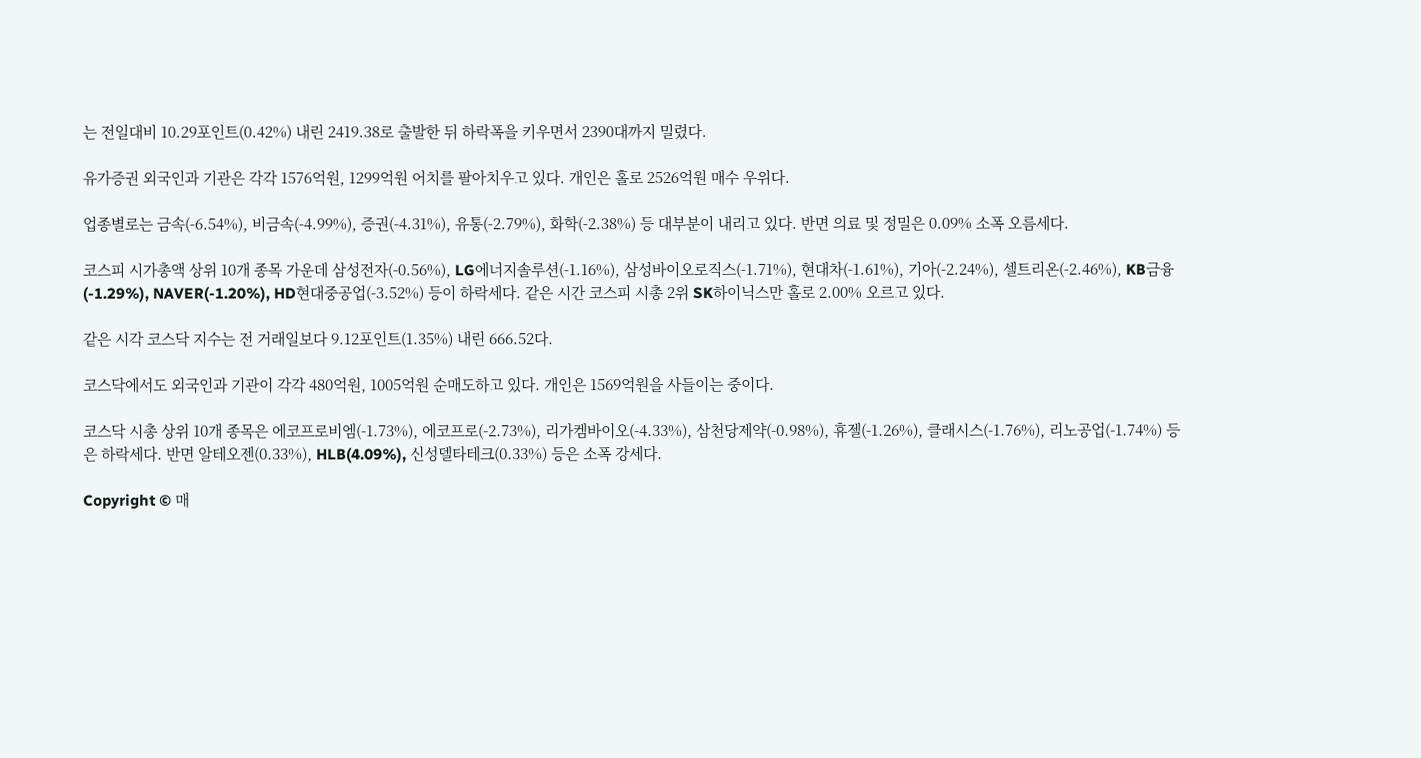는 전일대비 10.29포인트(0.42%) 내린 2419.38로 출발한 뒤 하락폭을 키우면서 2390대까지 밀렸다.

유가증권 외국인과 기관은 각각 1576억원, 1299억원 어치를 팔아치우고 있다. 개인은 홀로 2526억원 매수 우위다.

업종별로는 금속(-6.54%), 비금속(-4.99%), 증권(-4.31%), 유통(-2.79%), 화학(-2.38%) 등 대부분이 내리고 있다. 반면 의료 및 정밀은 0.09% 소폭 오름세다.

코스피 시가총액 상위 10개 종목 가운데 삼성전자(-0.56%), LG에너지솔루션(-1.16%), 삼성바이오로직스(-1.71%), 현대차(-1.61%), 기아(-2.24%), 셀트리온(-2.46%), KB금융(-1.29%), NAVER(-1.20%), HD현대중공업(-3.52%) 등이 하락세다. 같은 시간 코스피 시총 2위 SK하이닉스만 홀로 2.00% 오르고 있다.

같은 시각 코스닥 지수는 전 거래일보다 9.12포인트(1.35%) 내린 666.52다.

코스닥에서도 외국인과 기관이 각각 480억원, 1005억원 순매도하고 있다. 개인은 1569억원을 사들이는 중이다.

코스닥 시총 상위 10개 종목은 에코프로비엠(-1.73%), 에코프로(-2.73%), 리가켐바이오(-4.33%), 삼천당제약(-0.98%), 휴젤(-1.26%), 클래시스(-1.76%), 리노공업(-1.74%) 등은 하락세다. 반면 알테오젠(0.33%), HLB(4.09%), 신성델타테크(0.33%) 등은 소폭 강세다.

Copyright © 매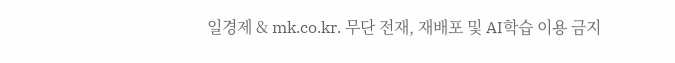일경제 & mk.co.kr. 무단 전재, 재배포 및 AI학습 이용 금지